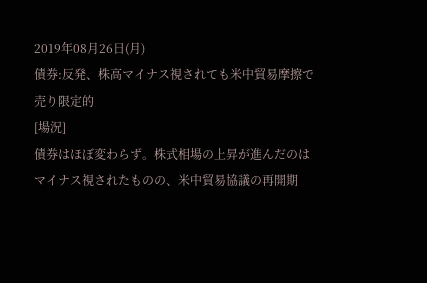2019年08月26日(月)
債券:反発、株高マイナス視されても米中貿易摩擦で売り限定的
[場況]
債券はほぼ変わらず。株式相場の上昇が進んだのはマイナス視されたものの、米中貿易協議の再開期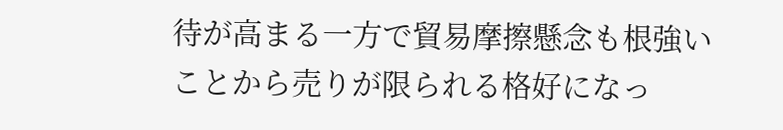待が高まる一方で貿易摩擦懸念も根強いことから売りが限られる格好になっ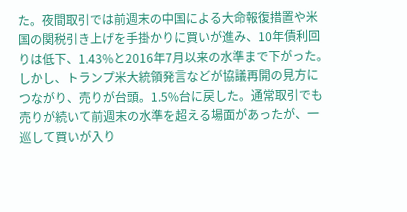た。夜間取引では前週末の中国による大命報復措置や米国の関税引き上げを手掛かりに買いが進み、10年債利回りは低下、1.43%と2016年7月以来の水準まで下がった。しかし、トランプ米大統領発言などが協議再開の見方につながり、売りが台頭。1.5%台に戻した。通常取引でも売りが続いて前週末の水準を超える場面があったが、一巡して買いが入り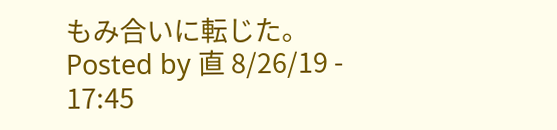もみ合いに転じた。
Posted by 直 8/26/19 - 17:45